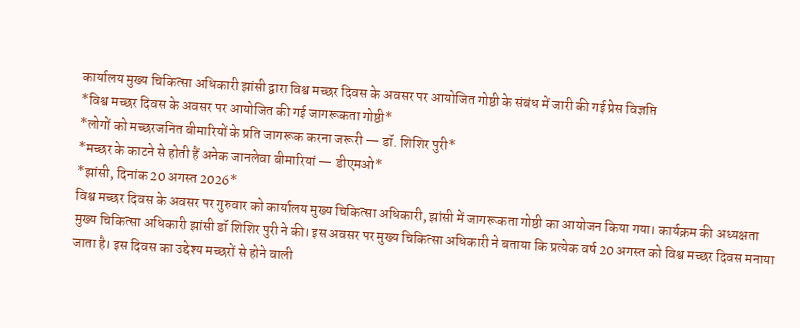कार्यालय मुख्य चिकित्सा अधिकारी झांसी द्वारा विश्व मच्छर दिवस के अवसर पर आयोजित गोष्ठी के संबंध में जारी की गई प्रेस विज्ञप्ति
*विश्व मच्छर दिवस के अवसर पर आयोजित की गई जागरूकता गोष्ठी*
*लोगों को मच्छरजनित बीमारियों के प्रति जागरूक करना जरूरी — डॉ. शिशिर पुरी*
*मच्छर के काटने से होती हैं अनेक जानलेवा बीमारियां — डीएमओ*
*झांसी, दिनांक 20 अगस्त 2026*
विश्व मच्छर दिवस के अवसर पर गुरुवार को कार्यालय मुख्य चिकित्सा अधिकारी, झांसी में जागरूकता गोष्ठी का आयोजन किया गया। कार्यक्रम की अध्यक्षता मुख्य चिकित्सा अधिकारी झांसी डॉ शिशिर पुरी ने की। इस अवसर पर मुख्य चिकित्सा अधिकारी ने बताया कि प्रत्येक वर्ष 20 अगस्त को विश्व मच्छर दिवस मनाया जाता है। इस दिवस का उद्देश्य मच्छरों से होने वाली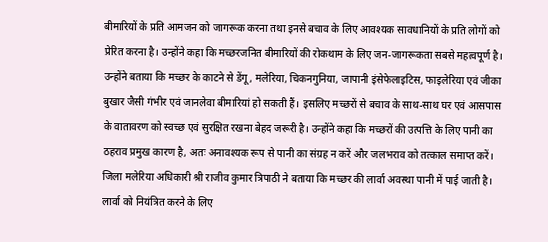बीमारियों के प्रति आमजन को जागरूक करना तथा इनसे बचाव के लिए आवश्यक सावधानियों के प्रति लोगों को प्रेरित करना है। उन्होंने कहा कि मच्छरजनित बीमारियों की रोकथाम के लिए जन-जागरूकता सबसे महत्वपूर्ण है। उन्होंने बताया कि मच्छर के काटने से डेंगू, मलेरिया, चिकनगुनिया, जापानी इंसेफेलाइटिस, फाइलेरिया एवं जीका बुखार जैसी गंभीर एवं जानलेवा बीमारियां हो सकती हैं। इसलिए मच्छरों से बचाव के साथ-साथ घर एवं आसपास के वातावरण को स्वच्छ एवं सुरक्षित रखना बेहद जरूरी है। उन्होंने कहा कि मच्छरों की उत्पत्ति के लिए पानी का ठहराव प्रमुख कारण है, अतः अनावश्यक रूप से पानी का संग्रह न करें और जलभराव को तत्काल समाप्त करें।
जिला मलेरिया अधिकारी श्री राजीव कुमार त्रिपाठी ने बताया कि मच्छर की लार्वा अवस्था पानी में पाई जाती है। लार्वा को नियंत्रित करने के लिए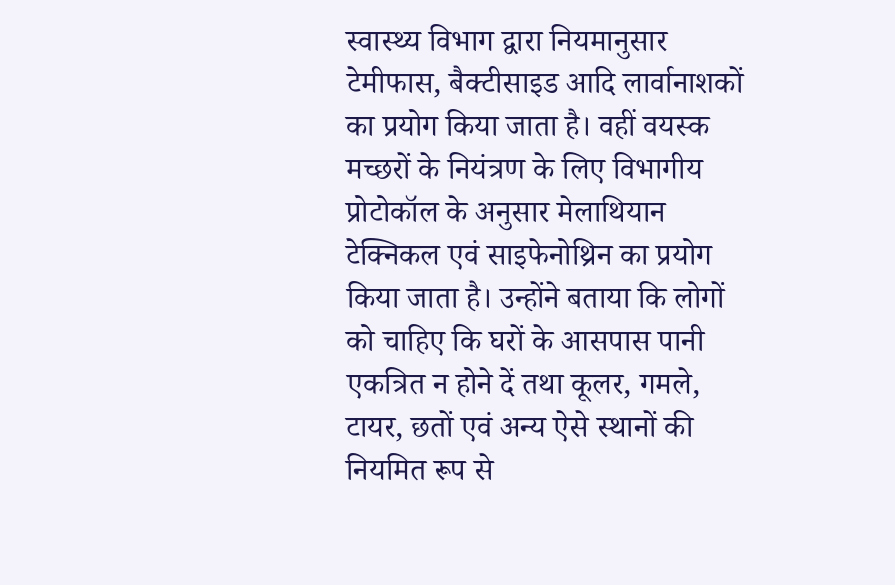स्वास्थ्य विभाग द्वारा नियमानुसार टेमीफास, बैक्टीसाइड आदि लार्वानाशकों का प्रयोग किया जाता है। वहीं वयस्क मच्छरों के नियंत्रण के लिए विभागीय प्रोटोकॉल के अनुसार मेलाथियान टेक्निकल एवं साइफेनोथ्रिन का प्रयोग किया जाता है। उन्होंने बताया कि लोगों को चाहिए कि घरों के आसपास पानी एकत्रित न होने दें तथा कूलर, गमले, टायर, छतों एवं अन्य ऐसे स्थानों की नियमित रूप से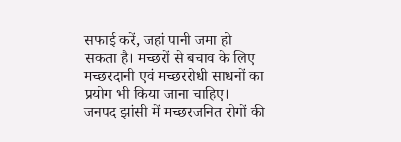सफाई करें, जहां पानी जमा हो सकता है। मच्छरों से बचाव के लिए मच्छरदानी एवं मच्छररोधी साधनों का प्रयोग भी किया जाना चाहिए।
जनपद झांसी में मच्छरजनित रोगों की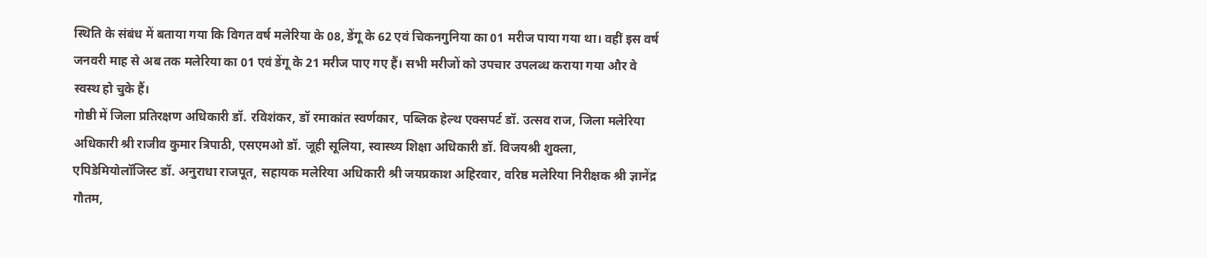स्थिति के संबंध में बताया गया कि विगत वर्ष मलेरिया के 08, डेंगू के 62 एवं चिकनगुनिया का 01 मरीज पाया गया था। वहीं इस वर्ष जनवरी माह से अब तक मलेरिया का 01 एवं डेंगू के 21 मरीज पाए गए हैं। सभी मरीजों को उपचार उपलब्ध कराया गया और वे स्वस्थ हो चुके हैं।
गोष्ठी में जिला प्रतिरक्षण अधिकारी डॉ. रविशंकर, डॉ रमाकांत स्वर्णकार, पब्लिक हेल्थ एक्सपर्ट डॉ. उत्सव राज, जिला मलेरिया अधिकारी श्री राजीव कुमार त्रिपाठी, एसएमओ डॉ. जूही सूलिया, स्वास्थ्य शिक्षा अधिकारी डॉ. विजयश्री शुक्ला, एपिडेमियोलॉजिस्ट डॉ. अनुराधा राजपूत, सहायक मलेरिया अधिकारी श्री जयप्रकाश अहिरवार, वरिष्ठ मलेरिया निरीक्षक श्री ज्ञानेंद्र गौतम,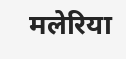मलेरिया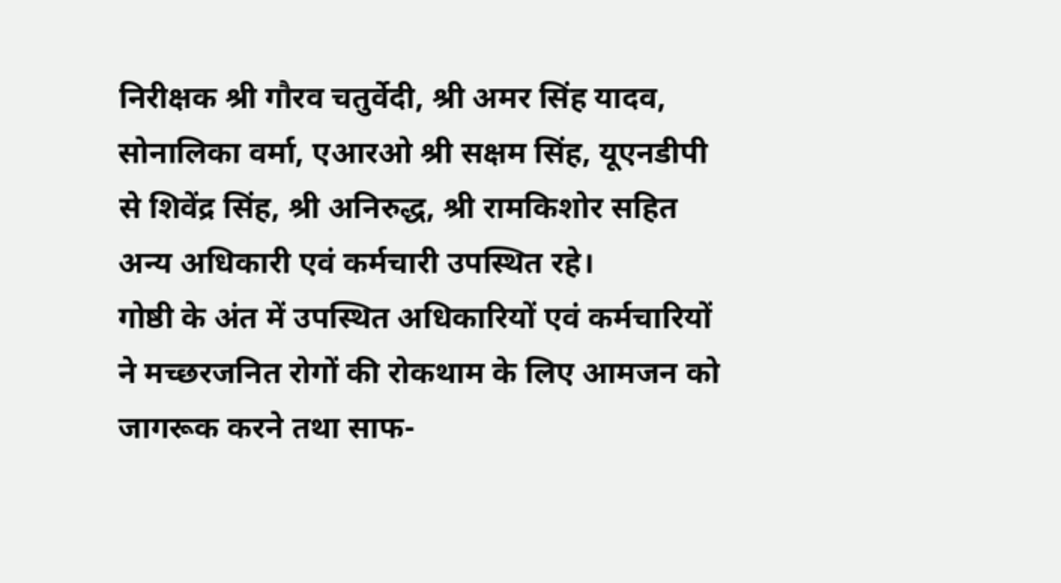निरीक्षक श्री गौरव चतुर्वेदी, श्री अमर सिंह यादव, सोनालिका वर्मा, एआरओ श्री सक्षम सिंह, यूएनडीपी से शिवेंद्र सिंह, श्री अनिरुद्ध, श्री रामकिशोर सहित अन्य अधिकारी एवं कर्मचारी उपस्थित रहे।
गोष्ठी के अंत में उपस्थित अधिकारियों एवं कर्मचारियों ने मच्छरजनित रोगों की रोकथाम के लिए आमजन को जागरूक करने तथा साफ-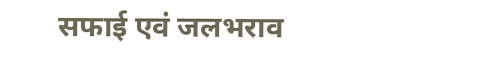सफाई एवं जलभराव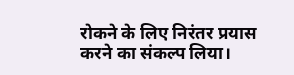रोकने के लिए निरंतर प्रयास करने का संकल्प लिया।